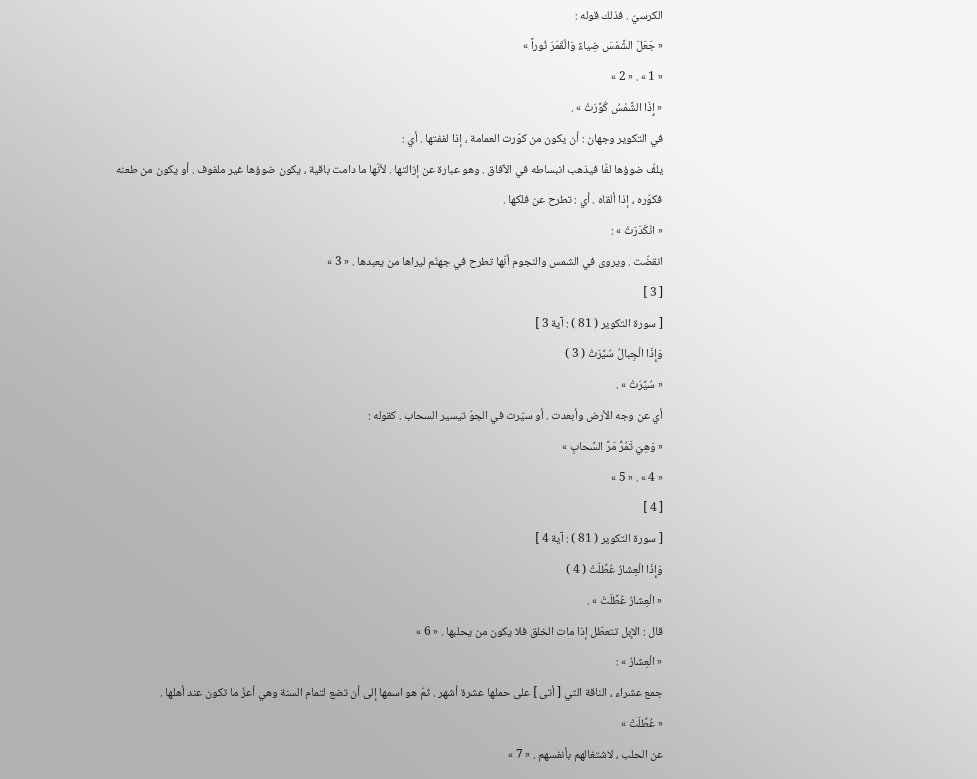الكرسيّ . فذلك قوله :
« جَعَلَ الشَّمْسَ ضِياءً وَالْقَمَرَ نُوراً »
« 1 » . « 2 »
« إِذَا الشَّمْسُ كُوِّرَتْ » .
في التكوير وجهان : أن يكون من كوّرت العمامة ، إذا لففتها . أي :
يلفّ ضوؤها لفّا فيذهب انبساطه في الآفاق . وهو عبارة عن إزالتها . لأنّها ما دامت باقية ، يكون ضوؤها غير ملفوف . أو يكون من طعنه فكوّره ، إذا ألقاه . أي : تطرح عن فلكها .
« انْكَدَرَتْ » :
انقضّت . ويروى في الشمس والنجوم أنّها تطرح في جهنّم ليراها من يعبدها . « 3 »
[ 3 ]
[ سورة التكوير ( 81 ) : آية 3 ]
وَإِذَا الْجِبالُ سُيِّرَتْ ( 3 )
« سُيِّرَتْ » .
أي عن وجه الأرض وأبعدت . أو سيّرت في الجوّ تيسير السحاب . كقوله :
« وَهِيَ تَمُرُّ مَرَّ السَّحابِ »
« 4 » . « 5 »
[ 4 ]
[ سورة التكوير ( 81 ) : آية 4 ]
وَإِذَا الْعِشارُ عُطِّلَتْ ( 4 )
« الْعِشارُ عُطِّلَتْ » .
قال : الإبل تتعطّل إذا مات الخلق فلا يكون من يحلبها . « 6 »
« الْعِشارُ » :
جمع عشراء ، الناقة التي [ أتى ] على حملها عشرة أشهر . ثمّ هو اسمها إلى أن تضع لتمام السنة وهي أعزّ ما تكون عند أهلها .
« عُطِّلَتْ »
عن الحلب ، لاشتغالهم بأنفسهم . « 7 »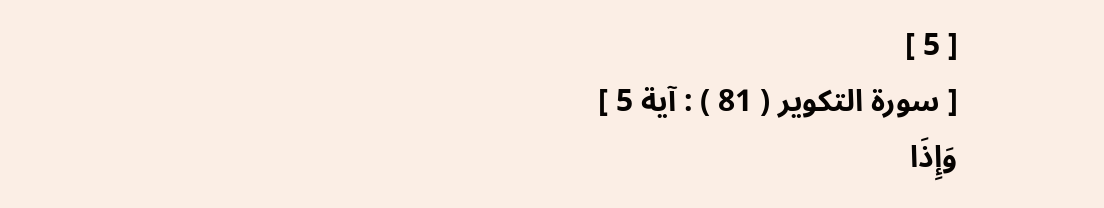[ 5 ]
[ سورة التكوير ( 81 ) : آية 5 ]
وَإِذَا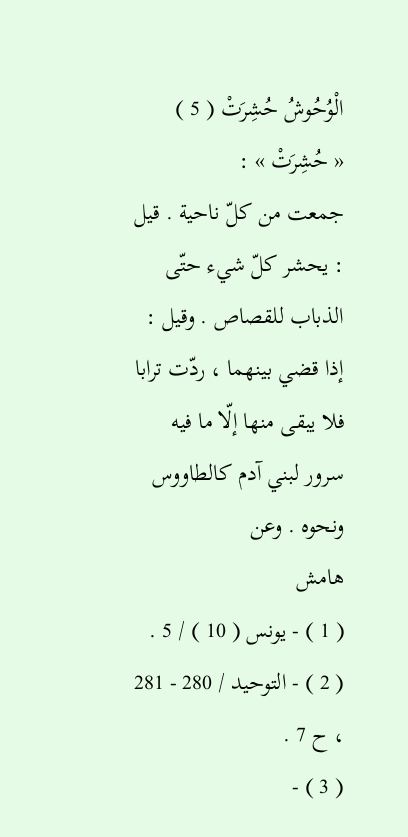الْوُحُوشُ حُشِرَتْ ( 5 )
« حُشِرَتْ » :
جمعت من كلّ ناحية . قيل : يحشر كلّ شيء حتّى الذباب للقصاص . وقيل :
إذا قضي بينهما ، ردّت ترابا فلا يبقى منها إلّا ما فيه سرور لبني آدم كالطاووس ونحوه . وعن
هامش
( 1 ) - يونس ( 10 ) / 5 .
( 2 ) - التوحيد / 280 - 281 ، ح 7 .
( 3 ) -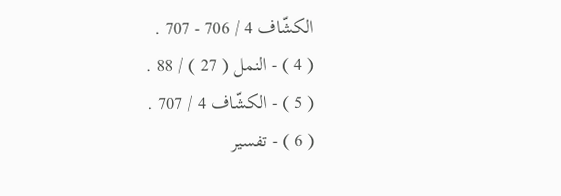الكشّاف 4 / 706 - 707 .
( 4 ) - النمل ( 27 ) / 88 .
( 5 ) - الكشّاف 4 / 707 .
( 6 ) - تفسير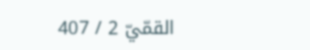القمّيّ 2 / 407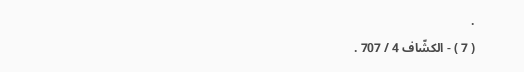.
( 7 ) - الكشّاف 4 / 707 .